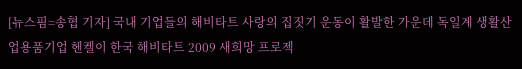[뉴스핌=송협 기자] 국내 기업들의 해비타트 사랑의 집짓기 운동이 활발한 가운데 독일계 생활산업용품기업 헨켈이 한국 해비타트 2009 새희망 프로젝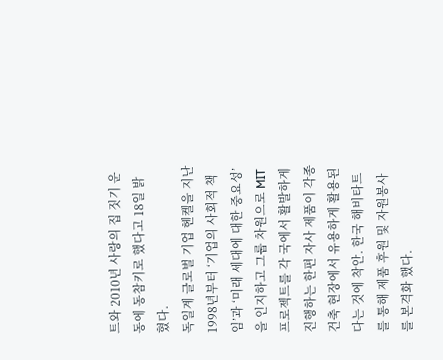트와 2010년 사랑의 집 짓기 운동에 동참키로 했다고 18일 밝혔다.
독일계 글로벌 기업 헨켈을 지난 1998년부터 ‘기업의 사회적 책임’과 ‘미래 세대에 대한 중요성’을 인지하고 그룹 차원으로 MIT 프로젝트를 각 국에서 활발하게 진행하는 한편 자사 제품이 각종 건축 현장에서 유용하게 활용된다는 것에 착안. 한국 해비타트를 통해 제품 후원 및 자원봉사를 본격화 했다.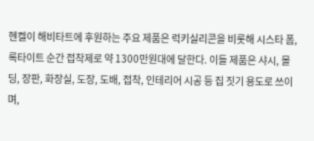헨켈이 해비타트에 후원하는 주요 제품은 럭키실리콘을 비롯해 시스타 폼, 록타이트 순간 접착제로 약 1300만원대에 달한다. 이들 제품은 샤시, 몰딩, 장판, 화장실, 도장, 도배, 접착, 인테리어 시공 등 집 짓기 용도로 쓰이며,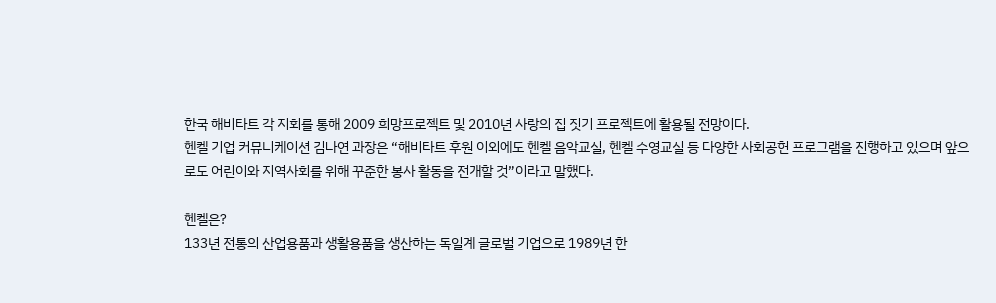한국 해비타트 각 지회를 통해 2009 희망프로젝트 및 2010년 사랑의 집 짓기 프로젝트에 활용될 전망이다.
헨켈 기업 커뮤니케이션 김나연 과장은 “해비타트 후원 이외에도 헨켈 음악교실, 헨켈 수영교실 등 다양한 사회공헌 프로그램을 진행하고 있으며 앞으로도 어린이와 지역사회를 위해 꾸준한 봉사 활동을 전개할 것”이라고 말했다.

헨켈은?
133년 전통의 산업용품과 생활용품을 생산하는 독일계 글로벌 기업으로 1989년 한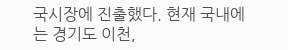국시장에 진출했다. 현재 국내에는 경기도 이천,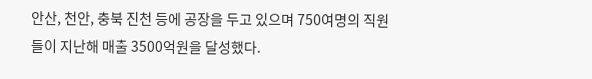안산, 천안, 충북 진천 등에 공장을 두고 있으며 750여명의 직원들이 지난해 매출 3500억원을 달성했다.